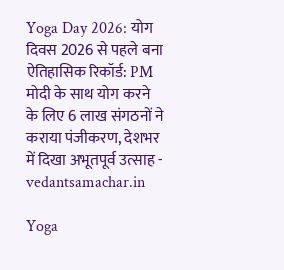Yoga Day 2026: योग दिवस 2026 से पहले बना ऐतिहासिक रिकॉर्ड: PM मोदी के साथ योग करने के लिए 6 लाख संगठनों ने कराया पंजीकरण, देशभर में दिखा अभूतपूर्व उत्साह - vedantsamachar.in

Yoga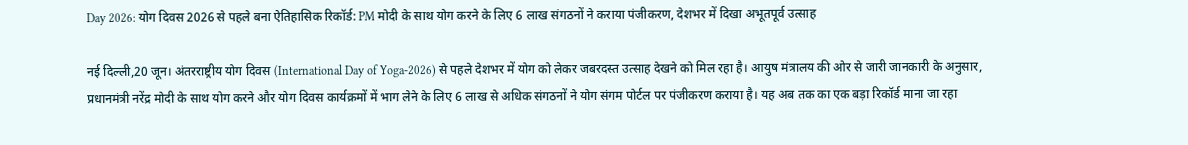Day 2026: योग दिवस 2026 से पहले बना ऐतिहासिक रिकॉर्ड: PM मोदी के साथ योग करने के लिए 6 लाख संगठनों ने कराया पंजीकरण, देशभर में दिखा अभूतपूर्व उत्साह

नई दिल्ली,20 जून। अंतरराष्ट्रीय योग दिवस (International Day of Yoga-2026) से पहले देशभर में योग को लेकर जबरदस्त उत्साह देखने को मिल रहा है। आयुष मंत्रालय की ओर से जारी जानकारी के अनुसार, प्रधानमंत्री नरेंद्र मोदी के साथ योग करने और योग दिवस कार्यक्रमों में भाग लेने के लिए 6 लाख से अधिक संगठनों ने योग संगम पोर्टल पर पंजीकरण कराया है। यह अब तक का एक बड़ा रिकॉर्ड माना जा रहा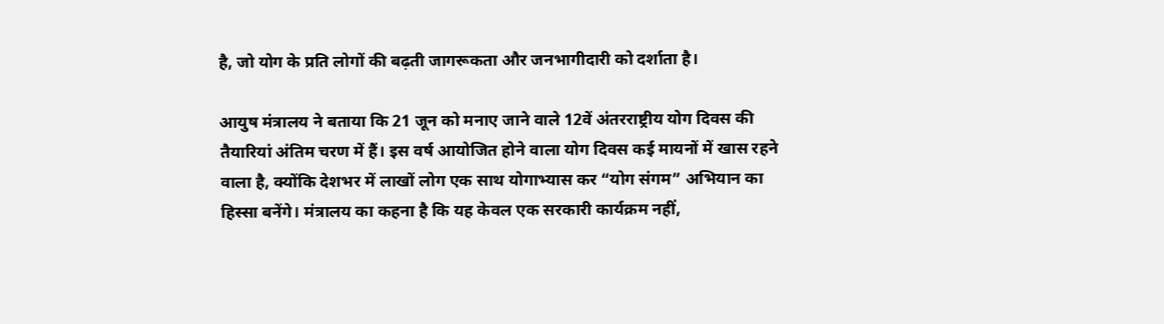है, जो योग के प्रति लोगों की बढ़ती जागरूकता और जनभागीदारी को दर्शाता है।

आयुष मंत्रालय ने बताया कि 21 जून को मनाए जाने वाले 12वें अंतरराष्ट्रीय योग दिवस की तैयारियां अंतिम चरण में हैं। इस वर्ष आयोजित होने वाला योग दिवस कई मायनों में खास रहने वाला है, क्योंकि देशभर में लाखों लोग एक साथ योगाभ्यास कर “योग संगम” अभियान का हिस्सा बनेंगे। मंत्रालय का कहना है कि यह केवल एक सरकारी कार्यक्रम नहीं,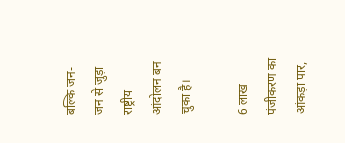बल्कि जन-जन से जुड़ा राष्ट्रीय आंदोलन बन चुका है।

6 लाख पंजीकरण का आंकड़ा पार,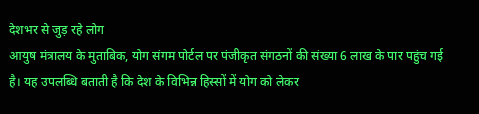देशभर से जुड़ रहे लोग
आयुष मंत्रालय के मुताबिक, योग संगम पोर्टल पर पंजीकृत संगठनों की संख्या 6 लाख के पार पहुंच गई है। यह उपलब्धि बताती है कि देश के विभिन्न हिस्सों में योग को लेकर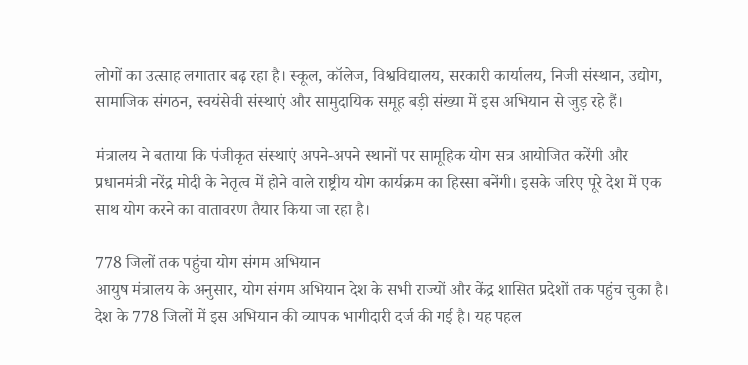लोगों का उत्साह लगातार बढ़ रहा है। स्कूल, कॉलेज, विश्वविद्यालय, सरकारी कार्यालय, निजी संस्थान, उद्योग, सामाजिक संगठन, स्वयंसेवी संस्थाएं और सामुदायिक समूह बड़ी संख्या में इस अभियान से जुड़ रहे हैं।

मंत्रालय ने बताया कि पंजीकृत संस्थाएं अपने-अपने स्थानों पर सामूहिक योग सत्र आयोजित करेंगी और प्रधानमंत्री नरेंद्र मोदी के नेतृत्व में होने वाले राष्ट्रीय योग कार्यक्रम का हिस्सा बनेंगी। इसके जरिए पूरे देश में एक साथ योग करने का वातावरण तैयार किया जा रहा है।

778 जिलों तक पहुंचा योग संगम अभियान
आयुष मंत्रालय के अनुसार, योग संगम अभियान देश के सभी राज्यों और केंद्र शासित प्रदेशों तक पहुंच चुका है। देश के 778 जिलों में इस अभियान की व्यापक भागीदारी दर्ज की गई है। यह पहल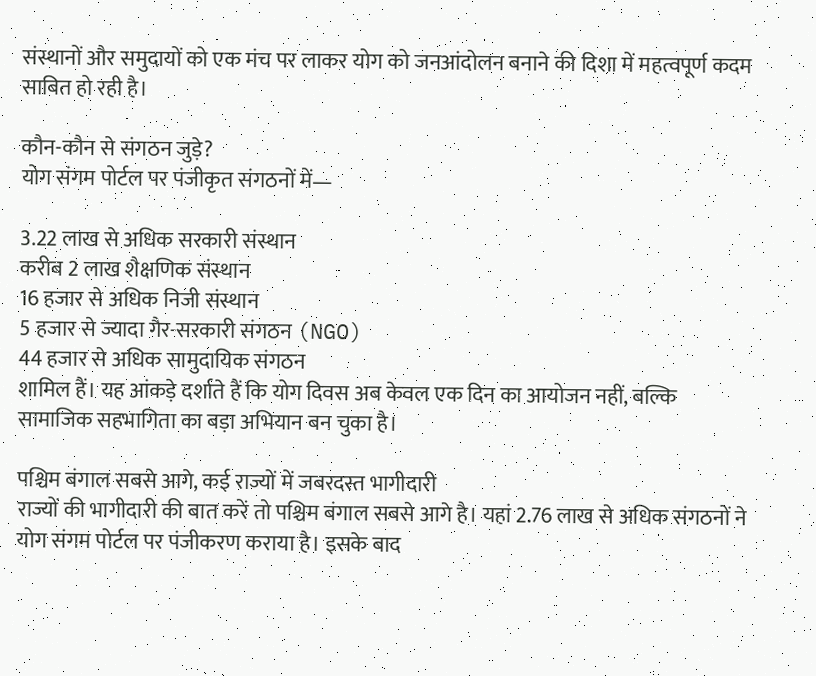संस्थानों और समुदायों को एक मंच पर लाकर योग को जनआंदोलन बनाने की दिशा में महत्वपूर्ण कदम साबित हो रही है।

कौन-कौन से संगठन जुड़े?
योग संगम पोर्टल पर पंजीकृत संगठनों में—

3.22 लाख से अधिक सरकारी संस्थान
करीब 2 लाख शैक्षणिक संस्थान
16 हजार से अधिक निजी संस्थान
5 हजार से ज्यादा गैर-सरकारी संगठन (NGO)
44 हजार से अधिक सामुदायिक संगठन
शामिल हैं। यह आंकड़े दर्शाते हैं कि योग दिवस अब केवल एक दिन का आयोजन नहीं, बल्कि सामाजिक सहभागिता का बड़ा अभियान बन चुका है।

पश्चिम बंगाल सबसे आगे, कई राज्यों में जबरदस्त भागीदारी
राज्यों की भागीदारी की बात करें तो पश्चिम बंगाल सबसे आगे है। यहां 2.76 लाख से अधिक संगठनों ने योग संगम पोर्टल पर पंजीकरण कराया है। इसके बाद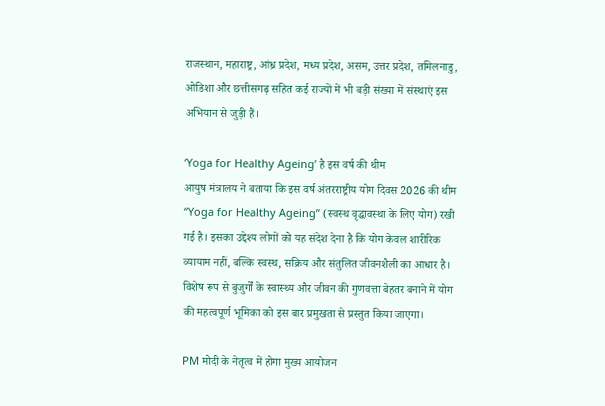राजस्थान, महाराष्ट्र, आंध्र प्रदेश, मध्य प्रदेश, असम, उत्तर प्रदेश, तमिलनाडु, ओडिशा और छत्तीसगढ़ सहित कई राज्यों में भी बड़ी संख्या में संस्थाएं इस अभियान से जुड़ी हैं।

‘Yoga for Healthy Ageing’ है इस वर्ष की थीम
आयुष मंत्रालय ने बताया कि इस वर्ष अंतरराष्ट्रीय योग दिवस 2026 की थीम “Yoga for Healthy Ageing” (स्वस्थ वृद्धावस्था के लिए योग) रखी गई है। इसका उद्देश्य लोगों को यह संदेश देना है कि योग केवल शारीरिक व्यायाम नहीं, बल्कि स्वस्थ, सक्रिय और संतुलित जीवनशैली का आधार है। विशेष रूप से बुजुर्गों के स्वास्थ्य और जीवन की गुणवत्ता बेहतर बनाने में योग की महत्वपूर्ण भूमिका को इस बार प्रमुखता से प्रस्तुत किया जाएगा।

PM मोदी के नेतृत्व में होगा मुख्य आयोजन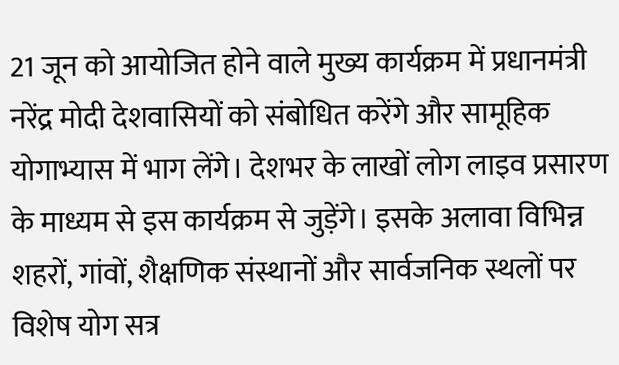21 जून को आयोजित होने वाले मुख्य कार्यक्रम में प्रधानमंत्री नरेंद्र मोदी देशवासियों को संबोधित करेंगे और सामूहिक योगाभ्यास में भाग लेंगे। देशभर के लाखों लोग लाइव प्रसारण के माध्यम से इस कार्यक्रम से जुड़ेंगे। इसके अलावा विभिन्न शहरों, गांवों, शैक्षणिक संस्थानों और सार्वजनिक स्थलों पर विशेष योग सत्र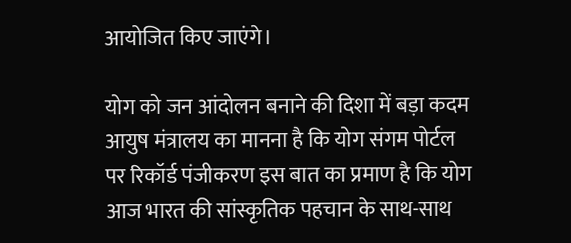आयोजित किए जाएंगे।

योग को जन आंदोलन बनाने की दिशा में बड़ा कदम
आयुष मंत्रालय का मानना है कि योग संगम पोर्टल पर रिकॉर्ड पंजीकरण इस बात का प्रमाण है कि योग आज भारत की सांस्कृतिक पहचान के साथ-साथ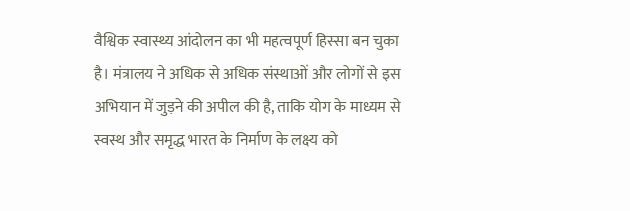वैश्विक स्वास्थ्य आंदोलन का भी महत्वपूर्ण हिस्सा बन चुका है। मंत्रालय ने अधिक से अधिक संस्थाओं और लोगों से इस अभियान में जुड़ने की अपील की है, ताकि योग के माध्यम से स्वस्थ और समृद्ध भारत के निर्माण के लक्ष्य को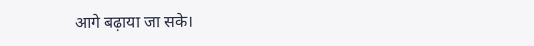आगे बढ़ाया जा सके।